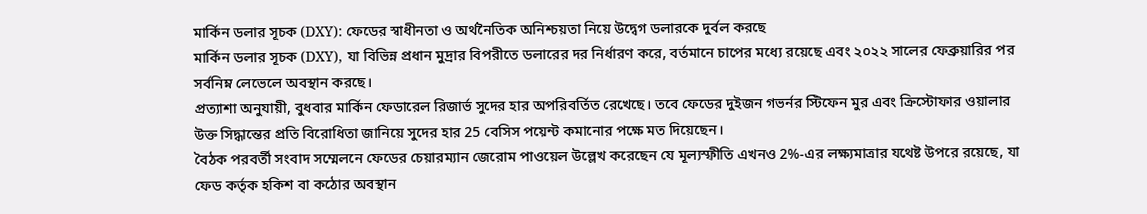মার্কিন ডলার সূচক (DXY): ফেডের স্বাধীনতা ও অর্থনৈতিক অনিশ্চয়তা নিয়ে উদ্বেগ ডলারকে দুর্বল করছে
মার্কিন ডলার সূচক (DXY), যা বিভিন্ন প্রধান মুদ্রার বিপরীতে ডলারের দর নির্ধারণ করে, বর্তমানে চাপের মধ্যে রয়েছে এবং ২০২২ সালের ফেব্রুয়ারির পর সর্বনিম্ন লেভেলে অবস্থান করছে।
প্রত্যাশা অনুযায়ী, বুধবার মার্কিন ফেডারেল রিজার্ভ সুদের হার অপরিবর্তিত রেখেছে। তবে ফেডের দুইজন গভর্নর স্টিফেন মুর এবং ক্রিস্টোফার ওয়ালার উক্ত সিদ্ধান্তের প্রতি বিরোধিতা জানিয়ে সুদের হার 25 বেসিস পয়েন্ট কমানোর পক্ষে মত দিয়েছেন।
বৈঠক পরবর্তী সংবাদ সম্মেলনে ফেডের চেয়ারম্যান জেরোম পাওয়েল উল্লেখ করেছেন যে মূল্যস্ফীতি এখনও 2%-এর লক্ষ্যমাত্রার যথেষ্ট উপরে রয়েছে, যা ফেড কর্তৃক হকিশ বা কঠোর অবস্থান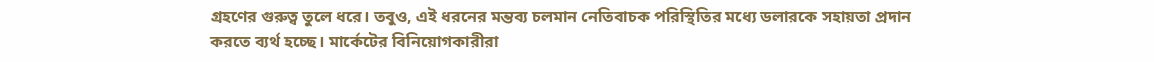গ্রহণের গুরুত্ব তুলে ধরে। তবুও, এই ধরনের মন্তব্য চলমান নেতিবাচক পরিস্থিতির মধ্যে ডলারকে সহায়তা প্রদান করতে ব্যর্থ হচ্ছে। মার্কেটের বিনিয়োগকারীরা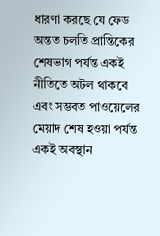ধারণা করছে যে ফেড অন্তত চলতি প্রান্তিকের শেষভাগ পর্যন্ত একই নীতিতে অটল থাকবে এবং সম্ভবত পাওয়েলের মেয়াদ শেষ হওয়া পর্যন্ত একই অবস্থান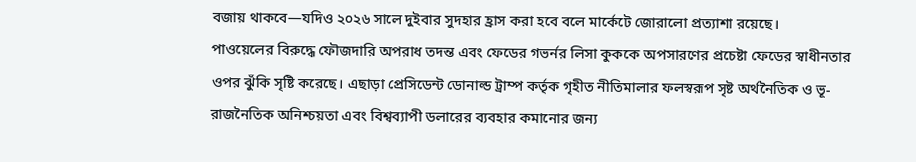বজায় থাকবে—যদিও ২০২৬ সালে দুইবার সুদহার হ্রাস করা হবে বলে মার্কেটে জোরালো প্রত্যাশা রয়েছে।
পাওয়েলের বিরুদ্ধে ফৌজদারি অপরাধ তদন্ত এবং ফেডের গভর্নর লিসা কুককে অপসারণের প্রচেষ্টা ফেডের স্বাধীনতার ওপর ঝুঁকি সৃষ্টি করেছে। এছাড়া প্রেসিডেন্ট ডোনাল্ড ট্রাম্প কর্তৃক গৃহীত নীতিমালার ফলস্বরূপ সৃষ্ট অর্থনৈতিক ও ভূ-রাজনৈতিক অনিশ্চয়তা এবং বিশ্বব্যাপী ডলারের ব্যবহার কমানোর জন্য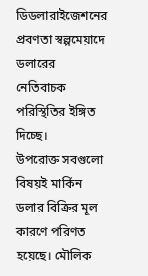ডিডলারাইজেশনের প্রবণতা স্বল্পমেয়াদে ডলারের নেতিবাচক পরিস্থিতির ইঙ্গিত দিচ্ছে।
উপরোক্ত সবগুলো বিষয়ই মার্কিন ডলার বিক্রির মূল কারণে পরিণত হয়েছে। মৌলিক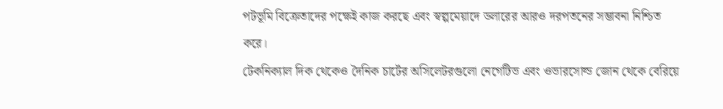পটভূমি বিক্রেতাদের পক্ষেই কাজ করছে এবং স্বল্পমেয়াদে ডলারের আরও দরপতনের সম্ভাবনা নিশ্চিত করে।
টেকনিক্যাল দিক থেকেও দৈনিক চার্টের অসিলেটরগুলো নেগেটিভ এবং ওভারসোল্ড জোন থেকে বেরিয়ে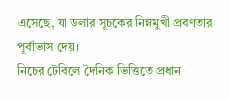এসেছে, যা ডলার সূচকের নিম্নমুখী প্রবণতার পূর্বাভাস দেয়।
নিচের টেবিলে দৈনিক ভিত্তিতে প্রধান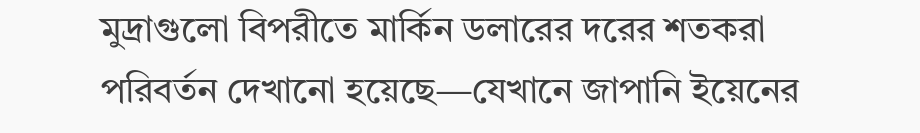মুদ্রাগুলো বিপরীতে মার্কিন ডলারের দরের শতকরা পরিবর্তন দেখানো হয়েছে—যেখানে জাপানি ইয়েনের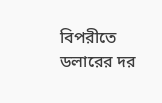বিপরীতে ডলারের দর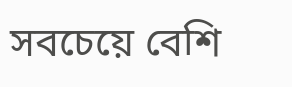সবচেয়ে বেশি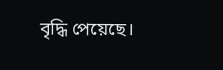বৃদ্ধি পেয়েছে।